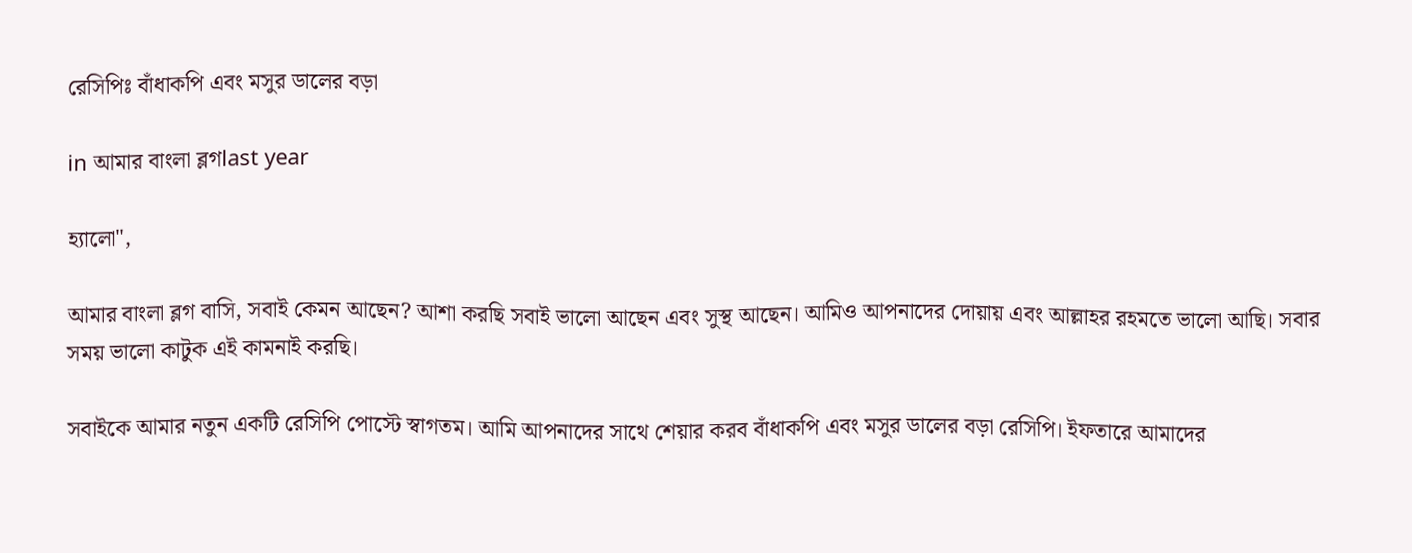রেসিপিঃ বাঁধাকপি এবং মসুর ডালের বড়া

in আমার বাংলা ব্লগlast year

হ্যালো",

আমার বাংলা ব্লগ বাসি, সবাই কেমন আছেন? আশা করছি সবাই ভালো আছেন এবং সুস্থ আছেন। আমিও আপনাদের দোয়ায় এবং আল্লাহর রহমতে ভালো আছি। সবার সময় ভালো কাটুক এই কামনাই করছি।

সবাইকে আমার নতুন একটি রেসিপি পোস্টে স্বাগতম। আমি আপনাদের সাথে শেয়ার করব বাঁধাকপি এবং মসুর ডালের বড়া রেসিপি। ইফতারে আমাদের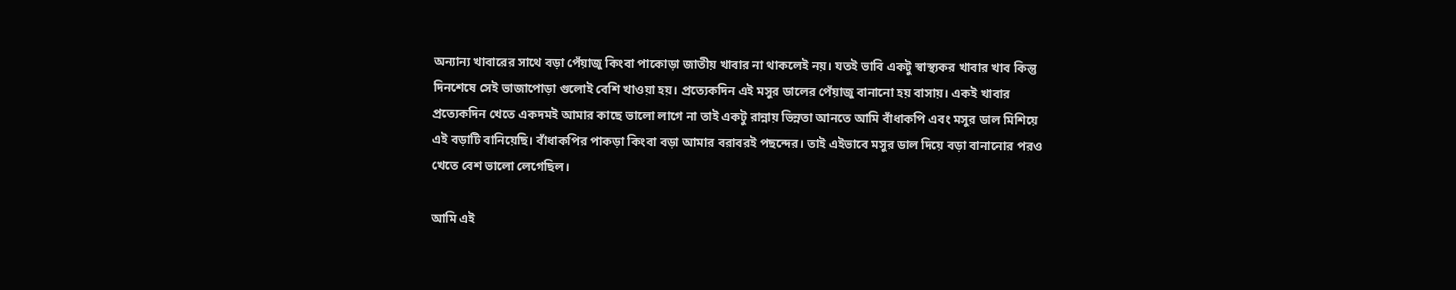অন্যান্য খাবারের সাথে বড়া পেঁয়াজু কিংবা পাকোড়া জাতীয় খাবার না থাকলেই নয়। যতই ভাবি একটু স্বাস্থ্যকর খাবার খাব কিন্তু দিনশেষে সেই ভাজাপোড়া গুলোই বেশি খাওয়া হয়। প্রত্যেকদিন এই মসুর ডালের পেঁয়াজু বানানো হয় বাসায়। একই খাবার প্রত্যেকদিন খেতে একদমই আমার কাছে ভালো লাগে না তাই একটু রান্নায় ভিন্নতা আনতে আমি বাঁধাকপি এবং মসুর ডাল মিশিয়ে এই বড়াটি বানিয়েছি। বাঁধাকপির পাকড়া কিংবা বড়া আমার বরাবরই পছন্দের। তাই এইভাবে মসুর ডাল দিয়ে বড়া বানানোর পরও খেতে বেশ ভালো লেগেছিল।

আমি এই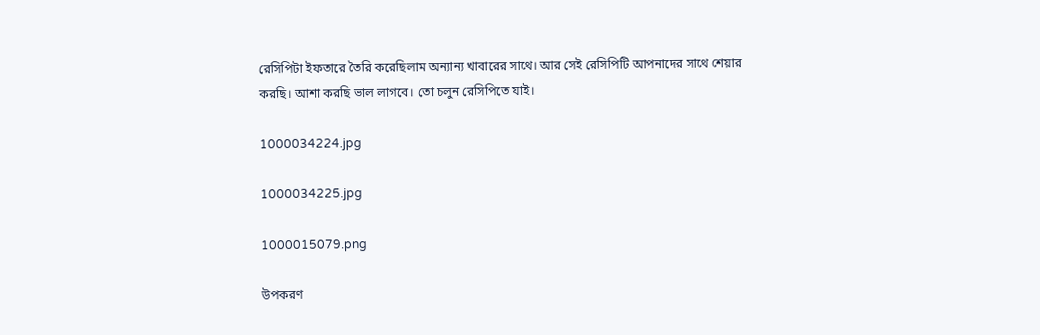রেসিপিটা ইফতারে তৈরি করেছিলাম অন্যান্য খাবারের সাথে। আর সেই রেসিপিটি আপনাদের সাথে শেয়ার করছি। আশা করছি ভাল লাগবে। তো চলুন রেসিপিতে যাই।

1000034224.jpg

1000034225.jpg

1000015079.png

উপকরণ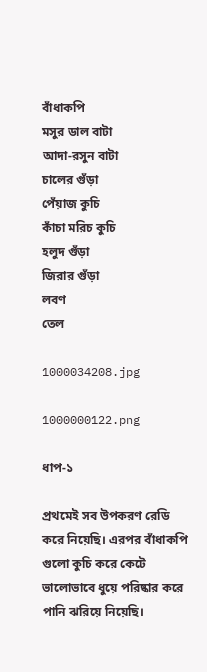বাঁধাকপি
মসুর ডাল বাটা
আদা-রসুন বাটা
চালের গুঁড়া
পেঁয়াজ কুচি
কাঁচা মরিচ কুচি
হলুদ গুঁড়া
জিরার গুঁড়া
লবণ
তেল

1000034208.jpg

1000000122.png

ধাপ-১

প্রথমেই সব উপকরণ রেডি করে নিয়েছি। এরপর বাঁধাকপি গুলো কুচি করে কেটে ভালোভাবে ধুয়ে পরিষ্কার করে পানি ঝরিয়ে নিয়েছি।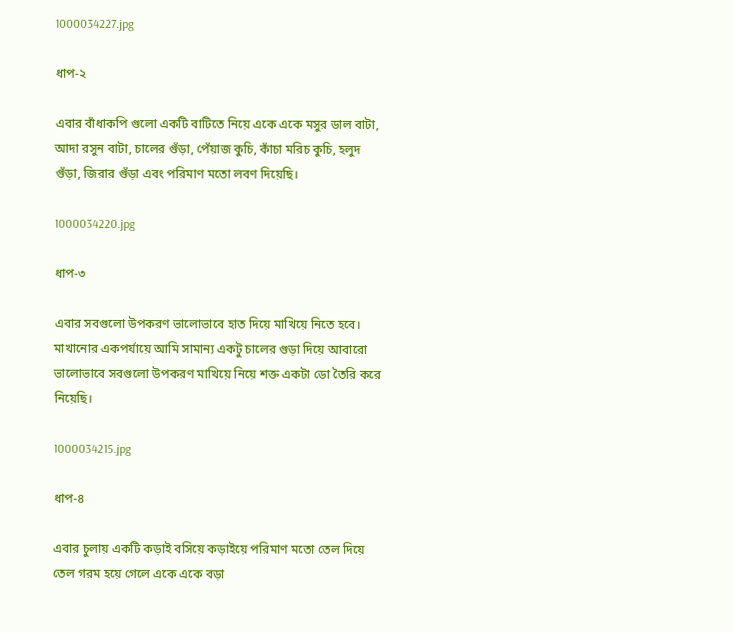1000034227.jpg

ধাপ-২

এবার বাঁধাকপি গুলো একটি বাটিতে নিয়ে একে একে মসুর ডাল বাটা, আদা রসুন বাটা, চালের গুঁড়া, পেঁয়াজ কুচি, কাঁচা মরিচ কুচি, হলুদ গুঁড়া, জিরার গুঁড়া এবং পরিমাণ মতো লবণ দিয়েছি।

1000034220.jpg

ধাপ-৩

এবার সবগুলো উপকরণ ভালোভাবে হাত দিয়ে মাখিয়ে নিতে হবে। মাখানোর একপর্যায়ে আমি সামান্য একটু চালের গুড়া দিয়ে আবারো ভালোভাবে সবগুলো উপকরণ মাখিয়ে নিয়ে শক্ত একটা ডো তৈরি করে নিয়েছি।

1000034215.jpg

ধাপ-৪

এবার চুলায় একটি কড়াই বসিয়ে কড়াইয়ে পরিমাণ মতো তেল দিয়ে তেল গরম হয়ে গেলে একে একে বড়া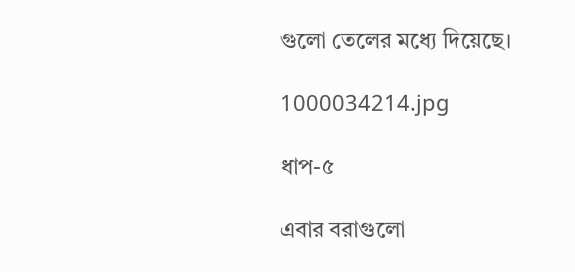গুলো তেলের মধ্যে দিয়েছে।

1000034214.jpg

ধাপ-৫

এবার বরাগুলো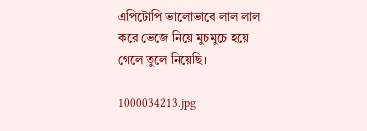এপিটোপি ভালোভাবে লাল লাল করে ভেজে নিয়ে মুচমুচে হয়ে গেলে তুলে নিয়েছি।

1000034213.jpg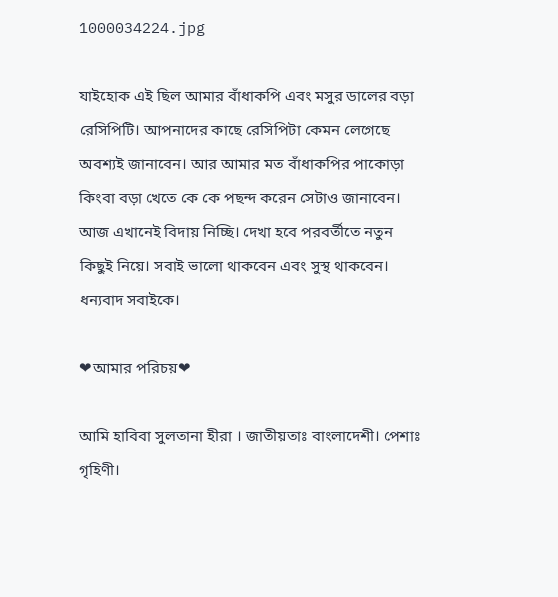1000034224.jpg

যাইহোক এই ছিল আমার বাঁধাকপি এবং মসুর ডালের বড়া রেসিপিটি। আপনাদের কাছে রেসিপিটা কেমন লেগেছে অবশ্যই জানাবেন। আর আমার মত বাঁধাকপির পাকোড়া কিংবা বড়া খেতে কে কে পছন্দ করেন সেটাও জানাবেন। আজ এখানেই বিদায় নিচ্ছি। দেখা হবে পরবর্তীতে নতুন কিছুই নিয়ে। সবাই ভালো থাকবেন এবং সুস্থ থাকবেন। ধন্যবাদ সবাইকে।

❤আমার পরিচয়❤

আমি হাবিবা সুলতানা হীরা । জাতীয়তাঃ বাংলাদেশী। পেশাঃ গৃহিণী।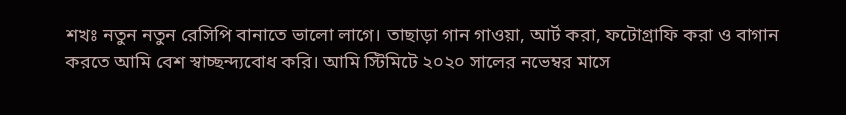শখঃ নতুন নতুন রেসিপি বানাতে ভালো লাগে। তাছাড়া গান গাওয়া, আর্ট করা, ফটোগ্রাফি করা ও বাগান করতে আমি বেশ স্বাচ্ছন্দ্যবোধ করি। আমি স্টিমিটে ২০২০ সালের নভেম্বর মাসে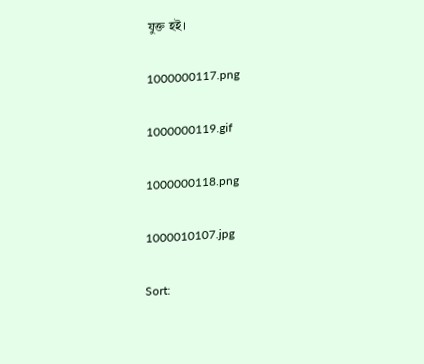যুক্ত হই।

1000000117.png

1000000119.gif

1000000118.png

1000010107.jpg

Sort: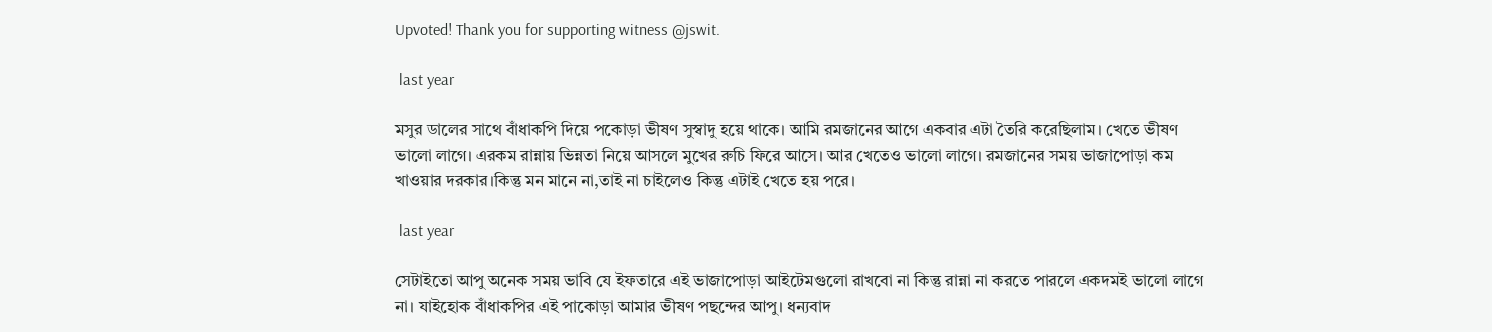Upvoted! Thank you for supporting witness @jswit.

 last year

মসুর ডালের সাথে বাঁধাকপি দিয়ে পকোড়া ভীষণ সুস্বাদু হয়ে থাকে। আমি রমজানের আগে একবার এটা তৈরি করেছিলাম। খেতে ভীষণ ভালো লাগে। এরকম রান্নায় ভিন্নতা নিয়ে আসলে মুখের রুচি ফিরে আসে। আর খেতেও ভালো লাগে। রমজানের সময় ভাজাপোড়া কম খাওয়ার দরকার।কিন্তু মন মানে না,তাই না চাইলেও কিন্তু এটাই খেতে হয় পরে।

 last year

সেটাইতো আপু অনেক সময় ভাবি যে ইফতারে এই ভাজাপোড়া আইটেমগুলো রাখবো না কিন্তু রান্না না করতে পারলে একদমই ভালো লাগে না। যাইহোক বাঁধাকপির এই পাকোড়া আমার ভীষণ পছন্দের আপু। ধন্যবাদ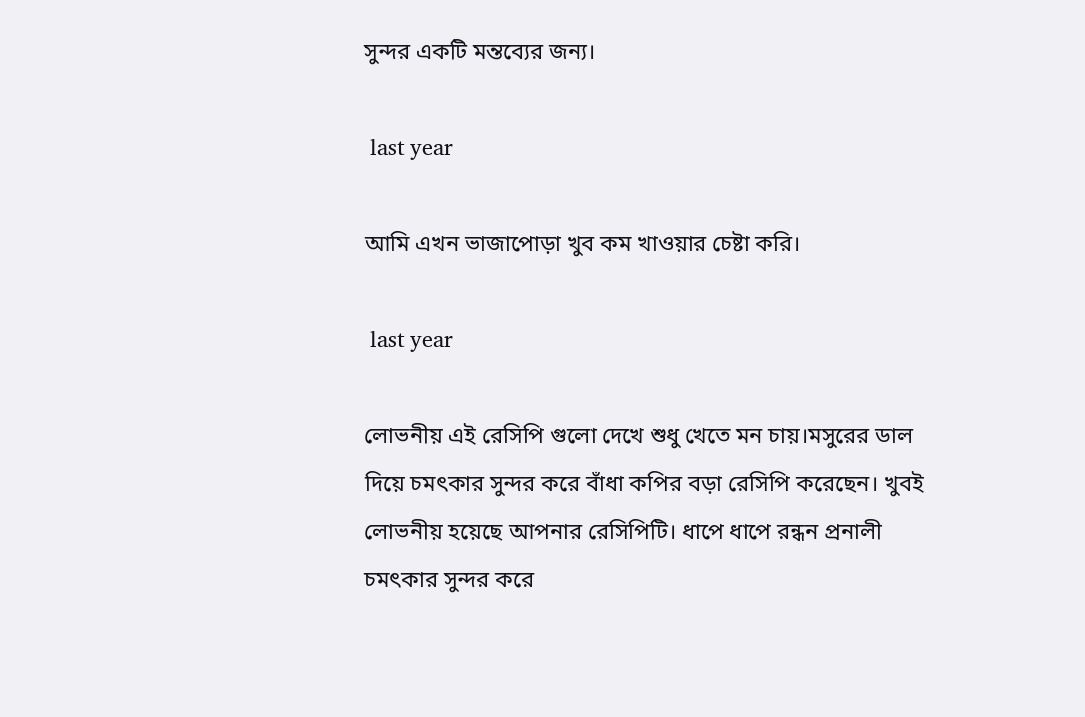সুন্দর একটি মন্তব্যের জন্য।

 last year

আমি এখন ভাজাপোড়া খুব কম খাওয়ার চেষ্টা করি।

 last year

লোভনীয় এই রেসিপি গুলো দেখে শুধু খেতে মন চায়।মসুরের ডাল দিয়ে চমৎকার সুন্দর করে বাঁধা কপির বড়া রেসিপি করেছেন। খুবই লোভনীয় হয়েছে আপনার রেসিপিটি। ধাপে ধাপে রন্ধন প্রনালী চমৎকার সুন্দর করে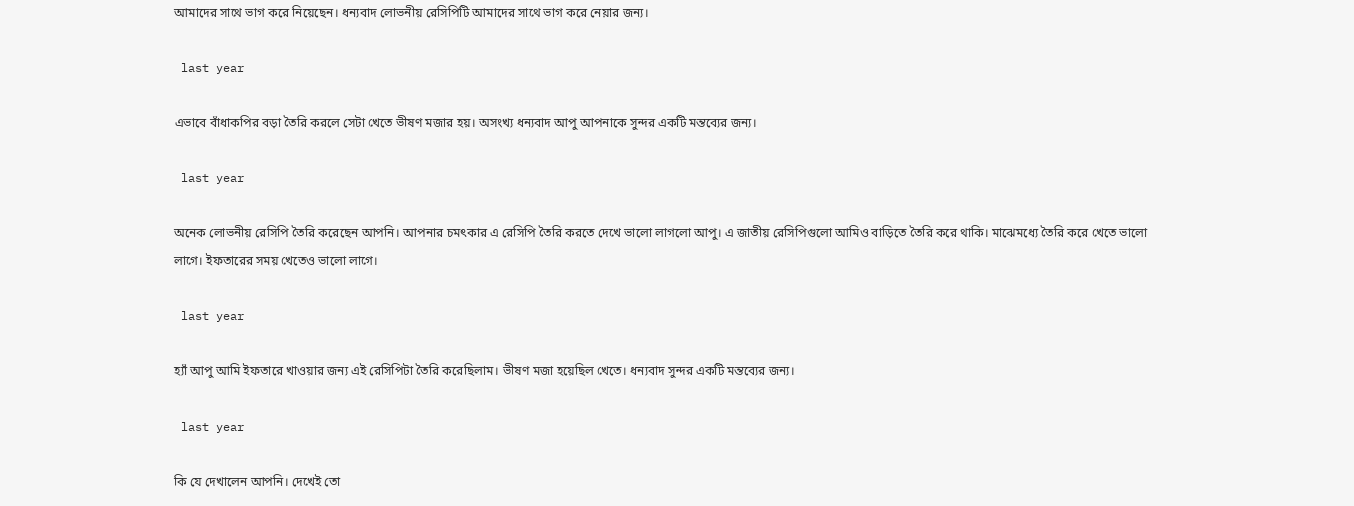আমাদের সাথে ভাগ করে নিয়েছেন। ধন্যবাদ লোভনীয় রেসিপিটি আমাদের সাথে ভাগ করে নেয়ার জন্য।

 last year

এভাবে বাঁধাকপির বড়া তৈরি করলে সেটা খেতে ভীষণ মজার হয়। অসংখ্য ধন্যবাদ আপু আপনাকে সুন্দর একটি মন্তব্যের জন্য।

 last year

অনেক লোভনীয় রেসিপি তৈরি করেছেন আপনি। আপনার চমৎকার এ রেসিপি তৈরি করতে দেখে ভালো লাগলো আপু। এ জাতীয় রেসিপিগুলো আমিও বাড়িতে তৈরি করে থাকি। মাঝেমধ্যে তৈরি করে খেতে ভালো লাগে। ইফতারের সময় খেতেও ভালো লাগে।

 last year

হ্যাঁ আপু আমি ইফতারে খাওয়ার জন্য এই রেসিপিটা তৈরি করেছিলাম। ভীষণ মজা হয়েছিল খেতে। ধন্যবাদ সুন্দর একটি মন্তব্যের জন্য।

 last year

কি যে দেখালেন আপনি। দেখেই তো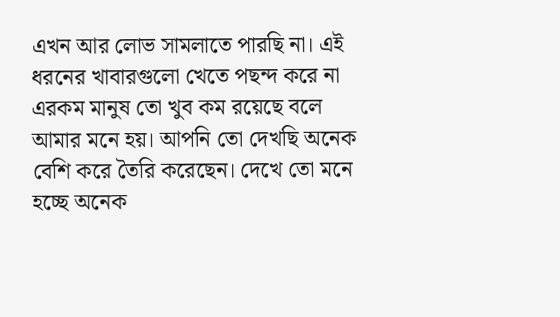এখন আর লোভ সামলাতে পারছি না। এই ধরনের খাবারগুলো খেতে পছন্দ করে না এরকম মানুষ তো খুব কম রয়েছে বলে আমার মনে হয়। আপনি তো দেখছি অনেক বেশি করে তৈরি করেছেন। দেখে তো মনে হচ্ছে অনেক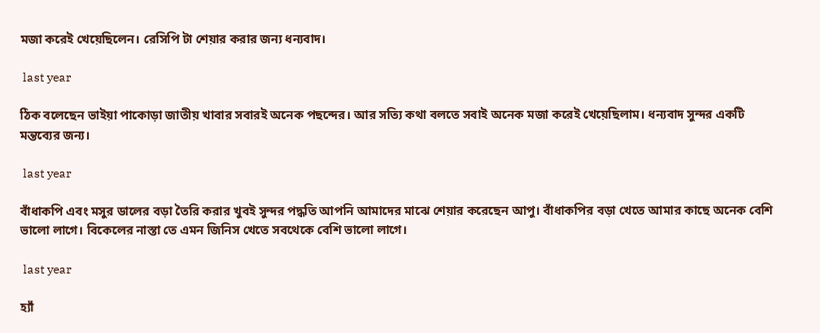মজা করেই খেয়েছিলেন। রেসিপি টা শেয়ার করার জন্য ধন্যবাদ।

 last year

ঠিক বলেছেন ভাইয়া পাকোড়া জাতীয় খাবার সবারই অনেক পছন্দের। আর সত্যি কথা বলতে সবাই অনেক মজা করেই খেয়েছিলাম। ধন্যবাদ সুন্দর একটি মন্তব্যের জন্য।

 last year

বাঁধাকপি এবং মসুর ডালের বড়া তৈরি করার খুবই সুন্দর পদ্ধতি আপনি আমাদের মাঝে শেয়ার করেছেন আপু। বাঁধাকপির বড়া খেতে আমার কাছে অনেক বেশি ভালো লাগে। বিকেলের নাস্তা তে এমন জিনিস খেতে সবথেকে বেশি ভালো লাগে।

 last year

হ্যাঁ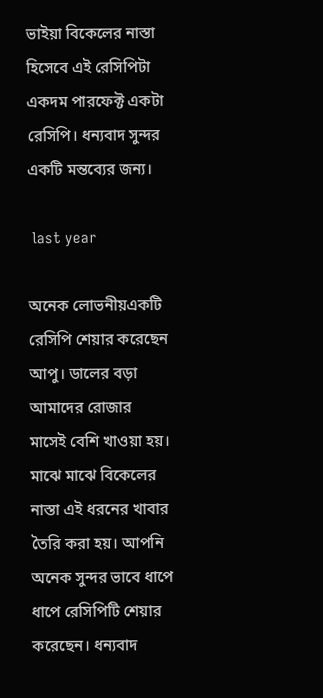ভাইয়া বিকেলের নাস্তা হিসেবে এই রেসিপিটা একদম পারফেক্ট একটা রেসিপি। ধন্যবাদ সুন্দর একটি মন্তব্যের জন্য।

 last year

অনেক লোভনীয়একটি রেসিপি শেয়ার করেছেন আপু। ডালের বড়া আমাদের রোজার মাসেই বেশি খাওয়া হয়। মাঝে মাঝে বিকেলের নাস্তা এই ধরনের খাবার তৈরি করা হয়। আপনি অনেক সুন্দর ভাবে ধাপে ধাপে রেসিপিটি শেয়ার করেছেন। ধন্যবাদ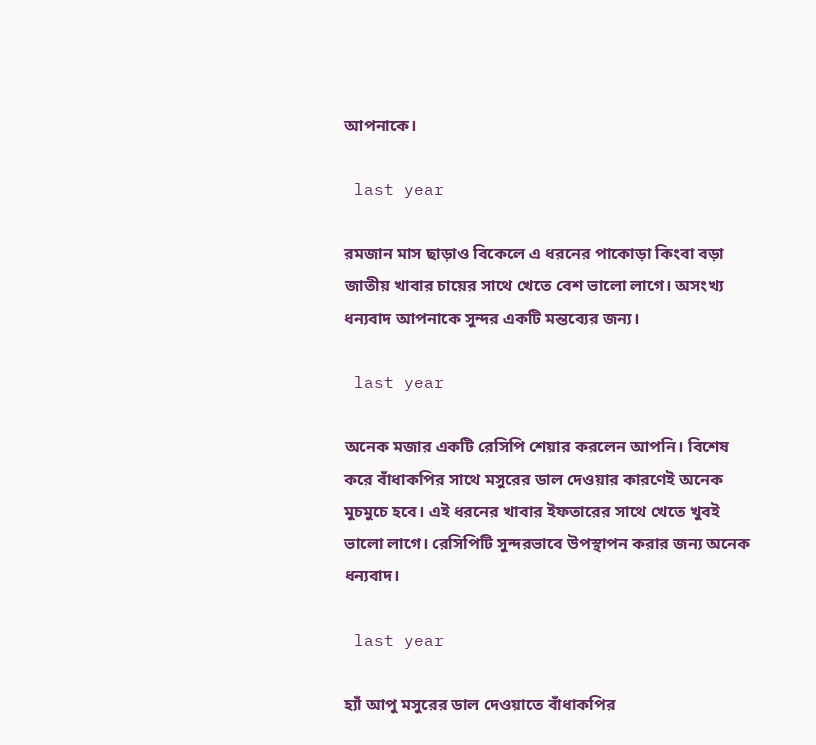আপনাকে।

 last year

রমজান মাস ছাড়াও বিকেলে এ ধরনের পাকোড়া কিংবা বড়া জাতীয় খাবার চায়ের সাথে খেতে বেশ ভালো লাগে। অসংখ্য ধন্যবাদ আপনাকে সুন্দর একটি মন্তব্যের জন্য।

 last year

অনেক মজার একটি রেসিপি শেয়ার করলেন আপনি। বিশেষ করে বাঁধাকপির সাথে মসুরের ডাল দেওয়ার কারণেই অনেক মুচমুচে হবে। এই ধরনের খাবার ইফতারের সাথে খেতে খুবই ভালো লাগে। রেসিপিটি সুন্দরভাবে উপস্থাপন করার জন্য অনেক ধন্যবাদ।

 last year

হ্যাঁ আপু মসুরের ডাল দেওয়াতে বাঁধাকপির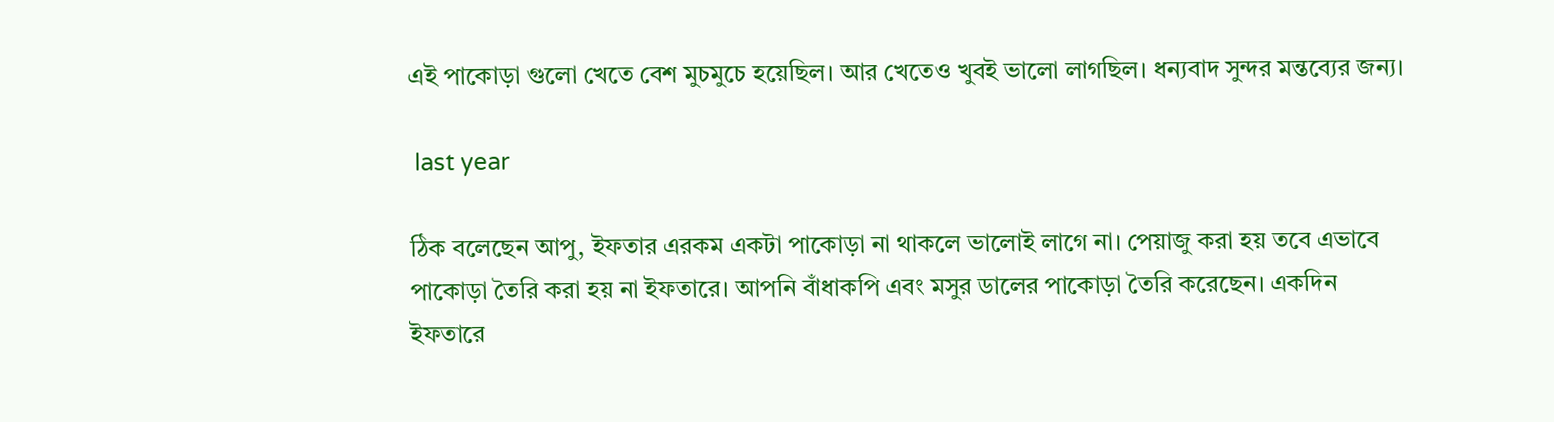এই পাকোড়া গুলো খেতে বেশ মুচমুচে হয়েছিল। আর খেতেও খুবই ভালো লাগছিল। ধন্যবাদ সুন্দর মন্তব্যের জন্য।

 last year

ঠিক বলেছেন আপু, ইফতার এরকম একটা পাকোড়া না থাকলে ভালোই লাগে না। পেয়াজু করা হয় তবে এভাবে পাকোড়া তৈরি করা হয় না ইফতারে। আপনি বাঁধাকপি এবং মসুর ডালের পাকোড়া তৈরি করেছেন। একদিন ইফতারে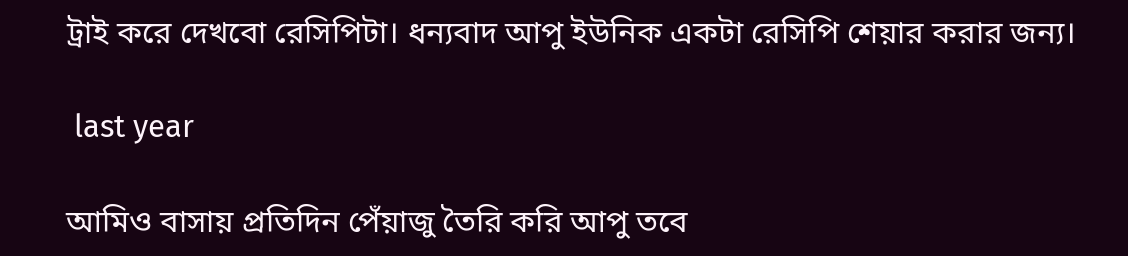ট্রাই করে দেখবো রেসিপিটা। ধন্যবাদ আপু ইউনিক একটা রেসিপি শেয়ার করার জন্য।

 last year

আমিও বাসায় প্রতিদিন পেঁয়াজু তৈরি করি আপু তবে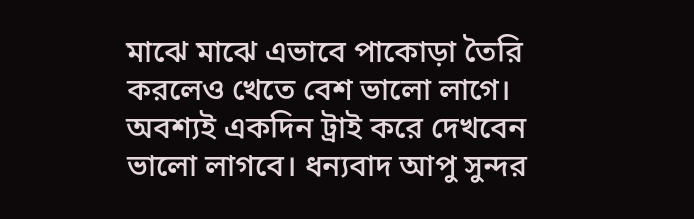মাঝে মাঝে এভাবে পাকোড়া তৈরি করলেও খেতে বেশ ভালো লাগে। অবশ্যই একদিন ট্রাই করে দেখবেন ভালো লাগবে। ধন্যবাদ আপু সুন্দর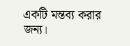একটি মন্তব্য করার জন্য।